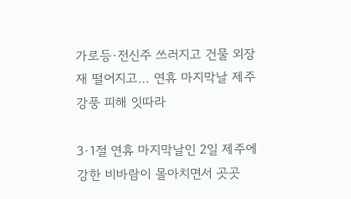가로등·전신주 쓰러지고 건물 외장재 떨어지고… 연휴 마지막날 제주 강풍 피해 잇따라

3·1절 연휴 마지막날인 2일 제주에 강한 비바람이 몰아치면서 곳곳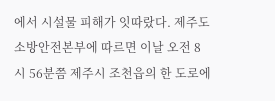에서 시설물 피해가 잇따랐다. 제주도소방안전본부에 따르면 이날 오전 8시 56분쯤 제주시 조천읍의 한 도로에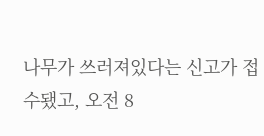나무가 쓰러져있다는 신고가 접수됐고, 오전 8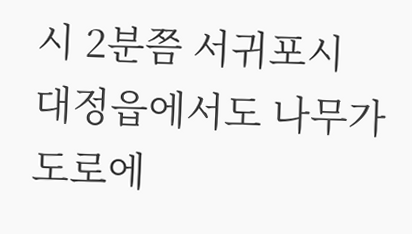시 2분쯤 서귀포시 대정읍에서도 나무가 도로에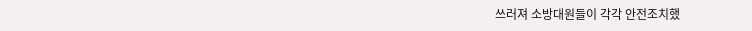쓰러져 소방대원들이 각각 안전조치했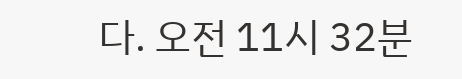다. 오전 11시 32분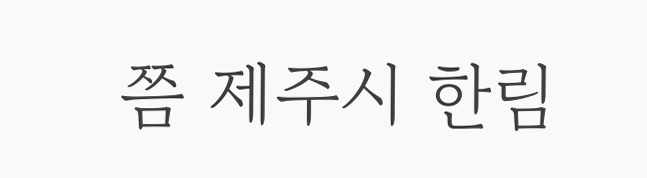쯤 제주시 한림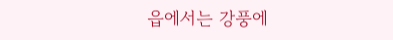읍에서는 강풍에